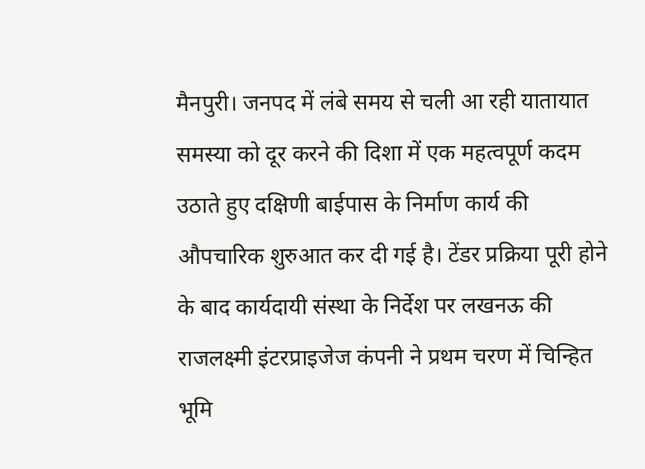मैनपुरी। जनपद में लंबे समय से चली आ रही यातायात समस्या को दूर करने की दिशा में एक महत्वपूर्ण कदम उठाते हुए दक्षिणी बाईपास के निर्माण कार्य की औपचारिक शुरुआत कर दी गई है। टेंडर प्रक्रिया पूरी होने के बाद कार्यदायी संस्था के निर्देश पर लखनऊ की राजलक्ष्मी इंटरप्राइजेज कंपनी ने प्रथम चरण में चिन्हित भूमि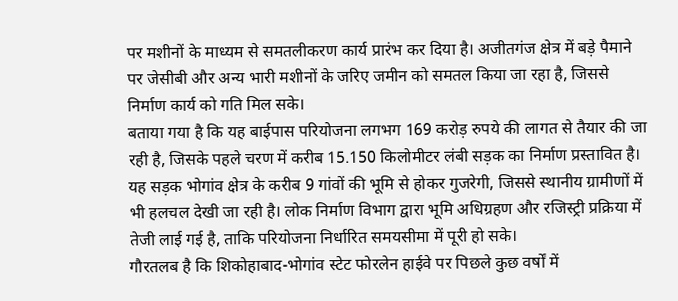पर मशीनों के माध्यम से समतलीकरण कार्य प्रारंभ कर दिया है। अजीतगंज क्षेत्र में बड़े पैमाने पर जेसीबी और अन्य भारी मशीनों के जरिए जमीन को समतल किया जा रहा है, जिससे निर्माण कार्य को गति मिल सके।
बताया गया है कि यह बाईपास परियोजना लगभग 169 करोड़ रुपये की लागत से तैयार की जा रही है, जिसके पहले चरण में करीब 15.150 किलोमीटर लंबी सड़क का निर्माण प्रस्तावित है। यह सड़क भोगांव क्षेत्र के करीब 9 गांवों की भूमि से होकर गुजरेगी, जिससे स्थानीय ग्रामीणों में भी हलचल देखी जा रही है। लोक निर्माण विभाग द्वारा भूमि अधिग्रहण और रजिस्ट्री प्रक्रिया में तेजी लाई गई है, ताकि परियोजना निर्धारित समयसीमा में पूरी हो सके।
गौरतलब है कि शिकोहाबाद-भोगांव स्टेट फोरलेन हाईवे पर पिछले कुछ वर्षों में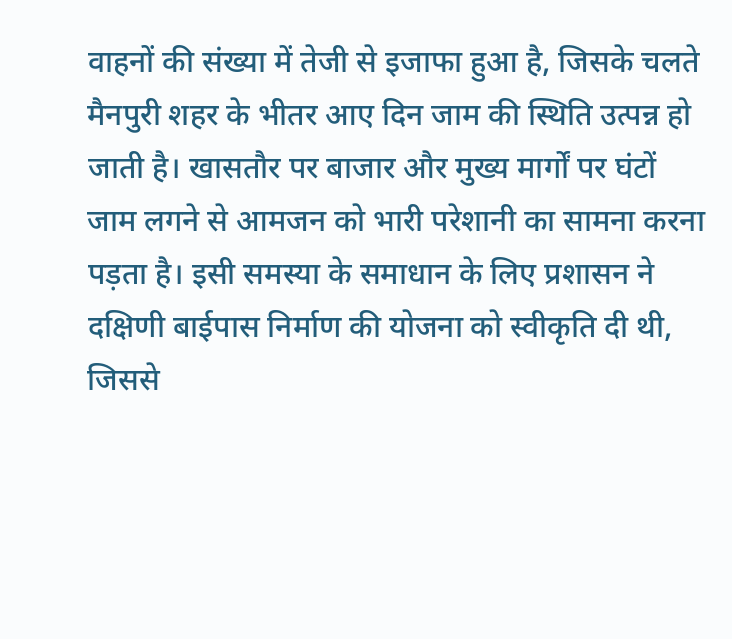वाहनों की संख्या में तेजी से इजाफा हुआ है, जिसके चलते मैनपुरी शहर के भीतर आए दिन जाम की स्थिति उत्पन्न हो जाती है। खासतौर पर बाजार और मुख्य मार्गों पर घंटों जाम लगने से आमजन को भारी परेशानी का सामना करना पड़ता है। इसी समस्या के समाधान के लिए प्रशासन ने दक्षिणी बाईपास निर्माण की योजना को स्वीकृति दी थी, जिससे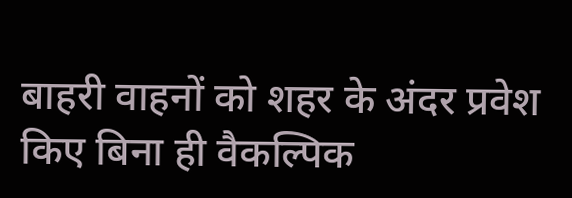बाहरी वाहनों को शहर के अंदर प्रवेश किए बिना ही वैकल्पिक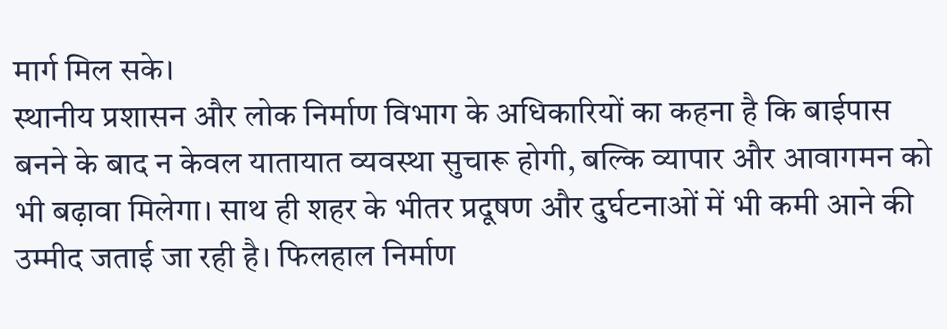मार्ग मिल सके।
स्थानीय प्रशासन और लोक निर्माण विभाग के अधिकारियों का कहना है कि बाईपास बनने के बाद न केवल यातायात व्यवस्था सुचारू होगी, बल्कि व्यापार और आवागमन को भी बढ़ावा मिलेगा। साथ ही शहर के भीतर प्रदूषण और दुर्घटनाओं में भी कमी आने की उम्मीद जताई जा रही है। फिलहाल निर्माण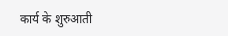कार्य के शुरुआती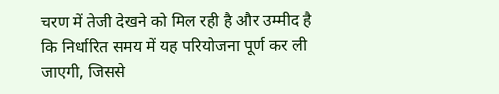चरण में तेजी देखने को मिल रही है और उम्मीद है कि निर्धारित समय में यह परियोजना पूर्ण कर ली जाएगी, जिससे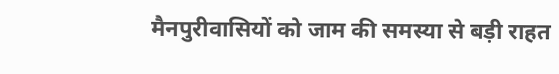मैनपुरीवासियों को जाम की समस्या से बड़ी राहत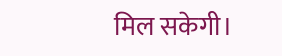मिल सकेगी।